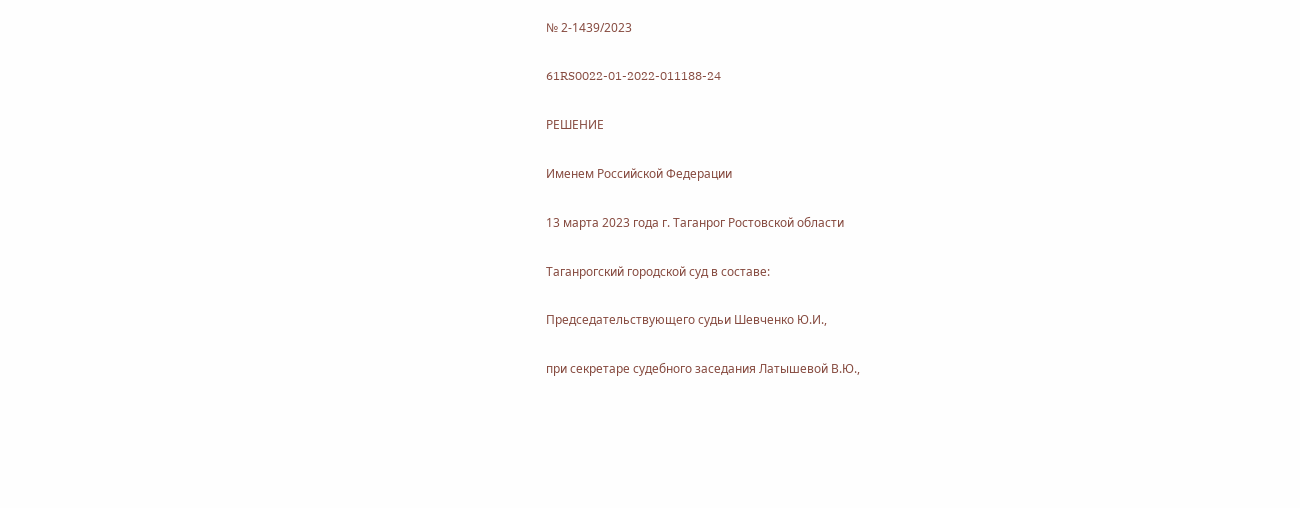№ 2-1439/2023

61RS0022-01-2022-011188-24

РЕШЕНИЕ

Именем Российской Федерации

13 марта 2023 года г. Таганрог Ростовской области

Таганрогский городской суд в составе:

Председательствующего судьи Шевченко Ю.И.,

при секретаре судебного заседания Латышевой В.Ю.,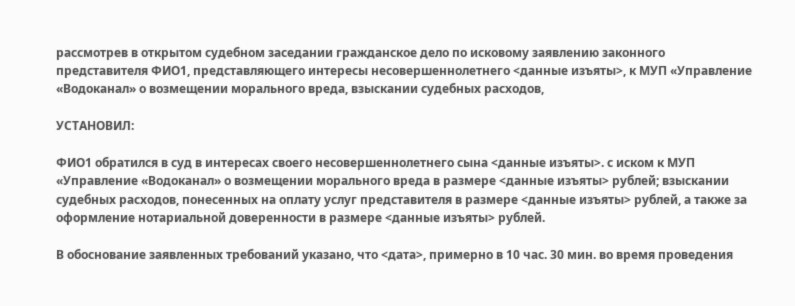рассмотрев в открытом судебном заседании гражданское дело по исковому заявлению законного представителя ФИО1, представляющего интересы несовершеннолетнего <данные изъяты>, к МУП «Управление «Водоканал» о возмещении морального вреда, взыскании судебных расходов,

УСТАНОВИЛ:

ФИО1 обратился в суд в интересах своего несовершеннолетнего сына <данные изъяты>. с иском к МУП «Управление «Водоканал» о возмещении морального вреда в размере <данные изъяты> рублей; взыскании судебных расходов, понесенных на оплату услуг представителя в размере <данные изъяты> рублей, а также за оформление нотариальной доверенности в размере <данные изъяты> рублей.

В обоснование заявленных требований указано, что <дата>, примерно в 10 час. 30 мин. во время проведения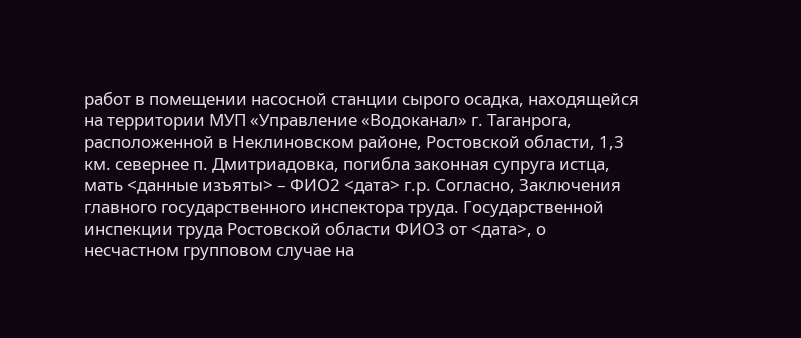работ в помещении насосной станции сырого осадка, находящейся на территории МУП «Управление «Водоканал» г. Таганрога, расположенной в Неклиновском районе, Ростовской области, 1,3 км. севернее п. Дмитриадовка, погибла законная супруга истца, мать <данные изъяты> – ФИО2 <дата> г.р. Согласно, Заключения главного государственного инспектора труда. Государственной инспекции труда Ростовской области ФИО3 от <дата>, о несчастном групповом случае на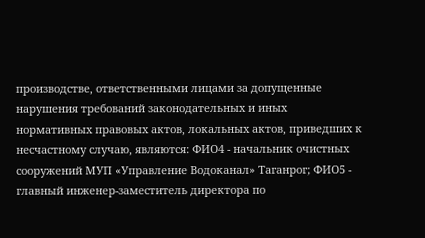производстве, ответственными лицами за допущенные нарушения требований законодательных и иных нормативных правовых актов, локальных актов, приведших к несчастному случаю, являются: ФИО4 - начальник очистных сооружений МУП «Управление Водоканал» Таганрог; ФИО5 - главный инженер-заместитель директора по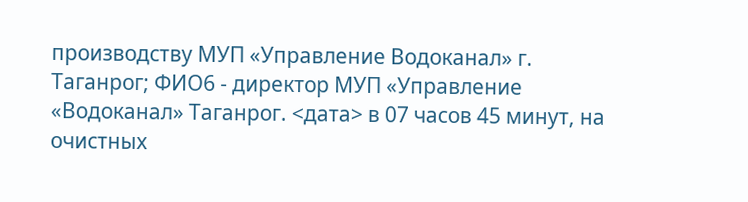производству МУП «Управление Водоканал» г. Таганрог; ФИО6 - директор МУП «Управление «Водоканал» Таганрог. <дата> в 07 часов 45 минут, на очистных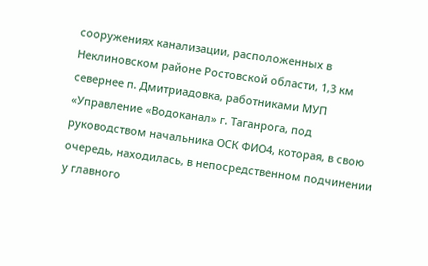сооружениях канализации, расположенных в Неклиновском районе Ростовской области, 1,3 км севернее п. Дмитриадовка, работниками МУП «Управление «Водоканал» г. Таганрога, под руководством начальника ОСК ФИО4, которая, в свою очередь, находилась, в непосредственном подчинении у главного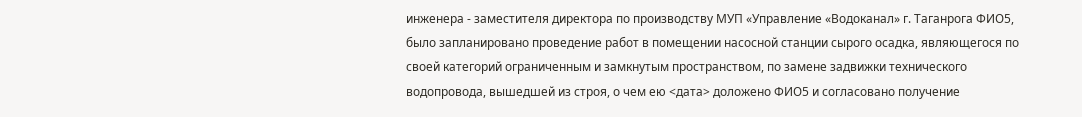инженера - заместителя директора по производству МУП «Управление «Водоканал» г. Таганрога ФИО5, было запланировано проведение работ в помещении насосной станции сырого осадка, являющегося по своей категорий ограниченным и замкнутым пространством, по замене задвижки технического водопровода, вышедшей из строя, о чем ею <дата> доложено ФИО5 и согласовано получение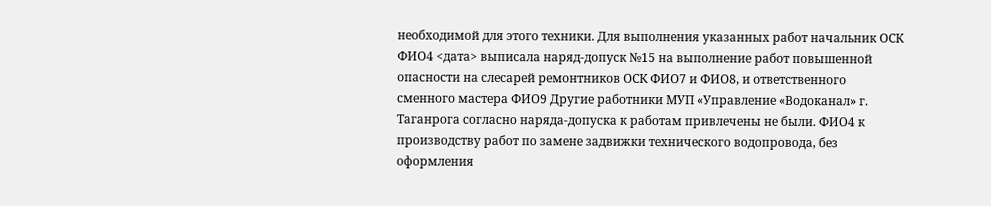необходимой для этого техники. Для выполнения указанных работ начальник ОСК ФИО4 <дата> выписала наряд-допуск №15 на выполнение работ повышенной опасности на слесарей ремонтников ОСК ФИО7 и ФИО8, и ответственного сменного мастера ФИО9 Другие работники МУП «Управление «Водоканал» г. Таганрога согласно наряда-допуска к работам привлечены не были. ФИО4 к производству работ по замене задвижки технического водопровода, без оформления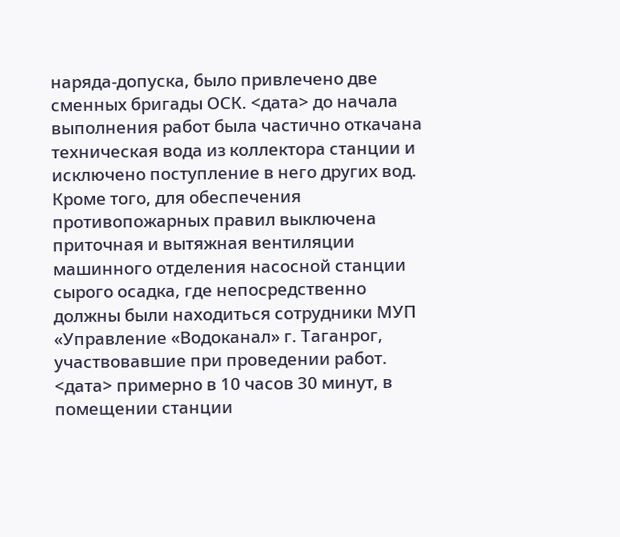наряда-допуска, было привлечено две сменных бригады ОСК. <дата> до начала выполнения работ была частично откачана техническая вода из коллектора станции и исключено поступление в него других вод. Кроме того, для обеспечения противопожарных правил выключена приточная и вытяжная вентиляции машинного отделения насосной станции сырого осадка, где непосредственно должны были находиться сотрудники МУП «Управление «Водоканал» г. Таганрог, участвовавшие при проведении работ. <дата> примерно в 10 часов 30 минут, в помещении станции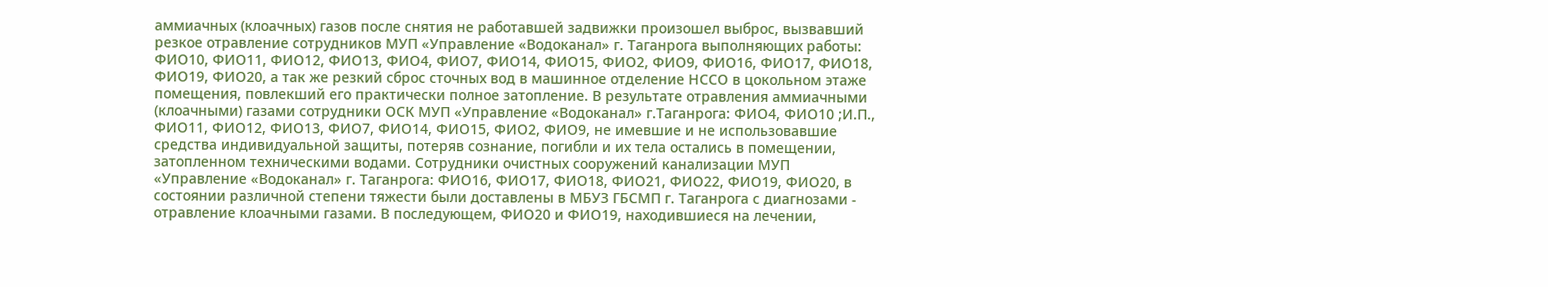аммиачных (клоачных) газов после снятия не работавшей задвижки произошел выброс, вызвавший резкое отравление сотрудников МУП «Управление «Водоканал» г. Таганрога выполняющих работы: ФИО10, ФИО11, ФИО12, ФИО13, ФИО4, ФИО7, ФИО14, ФИО15, ФИО2, ФИО9, ФИО16, ФИО17, ФИО18, ФИО19, ФИО20, а так же резкий сброс сточных вод в машинное отделение НССО в цокольном этаже помещения, повлекший его практически полное затопление. В результате отравления аммиачными (клоачными) газами сотрудники ОСК МУП «Управление «Водоканал» г.Таганрога: ФИО4, ФИО10 ;И.П., ФИО11, ФИО12, ФИО13, ФИО7, ФИО14, ФИО15, ФИО2, ФИО9, не имевшие и не использовавшие средства индивидуальной защиты, потеряв сознание, погибли и их тела остались в помещении, затопленном техническими водами. Сотрудники очистных сооружений канализации МУП «Управление «Водоканал» г. Таганрога: ФИО16, ФИО17, ФИО18, ФИО21, ФИО22, ФИО19, ФИО20, в состоянии различной степени тяжести были доставлены в МБУЗ ГБСМП г. Таганрога с диагнозами - отравление клоачными газами. В последующем, ФИО20 и ФИО19, находившиеся на лечении,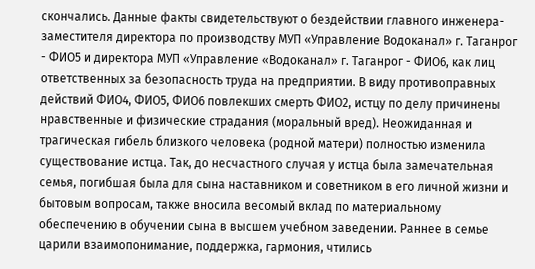скончались. Данные факты свидетельствуют о бездействии главного инженера-заместителя директора по производству МУП «Управление Водоканал» г. Таганрог - ФИО5 и директора МУП «Управление «Водоканал» г. Таганрог - ФИО6, как лиц ответственных за безопасность труда на предприятии. В виду противоправных действий ФИО4, ФИО5, ФИО6 повлекших смерть ФИО2, истцу по делу причинены нравственные и физические страдания (моральный вред). Неожиданная и трагическая гибель близкого человека (родной матери) полностью изменила существование истца. Так, до несчастного случая у истца была замечательная семья, погибшая была для сына наставником и советником в его личной жизни и бытовым вопросам, также вносила весомый вклад по материальному обеспечению в обучении сына в высшем учебном заведении. Раннее в семье царили взаимопонимание, поддержка, гармония, чтились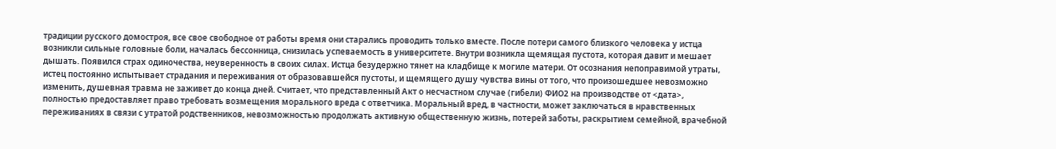традиции русского домостроя, все свое свободное от работы время они старались проводить только вместе. После потери самого близкого человека у истца возникли сильные головные боли, началась бессонница, снизилась успеваемость в университете. Внутри возникла щемящая пустота, которая давит и мешает дышать. Появился страх одиночества, неуверенность в своих силах. Истца безудержно тянет на кладбище к могиле матери. От осознания непоправимой утраты, истец постоянно испытывает страдания и переживания от образовавшейся пустоты, и щемящего душу чувства вины от того, что произошедшее невозможно изменить, душевная травма не заживет до конца дней. Считает, что представленный Акт о несчастном случае (гибели) ФИО2 на производстве от <дата>, полностью предоставляет право требовать возмещения морального вреда с ответчика. Моральный вред, в частности, может заключаться в нравственных переживаниях в связи с утратой родственников, невозможностью продолжать активную общественную жизнь, потерей заботы, раскрытием семейной, врачебной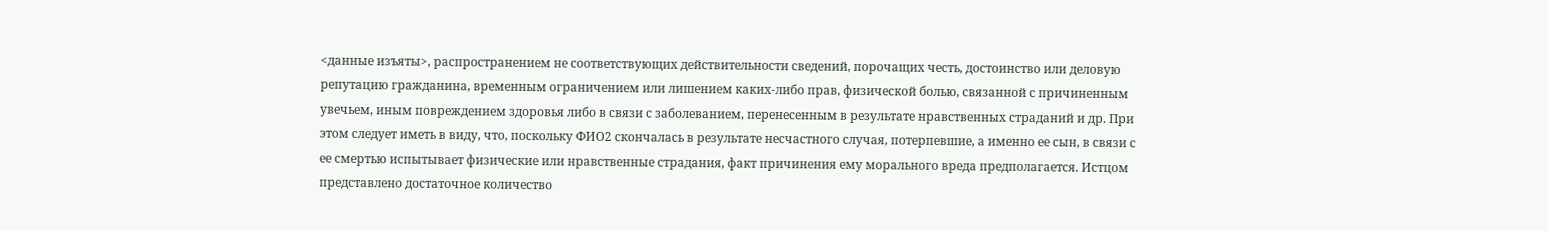<данные изъяты>, распространением не соответствующих действительности сведений, порочащих честь, достоинство или деловую репутацию гражданина, временным ограничением или лишением каких-либо прав, физической болью, связанной с причиненным увечьем, иным повреждением здоровья либо в связи с заболеванием, перенесенным в результате нравственных страданий и др. При этом следует иметь в виду, что, поскольку ФИО2 скончалась в результате несчастного случая, потерпевшие, а именно ее сын, в связи с ее смертью испытывает физические или нравственные страдания, факт причинения ему морального вреда предполагается. Истцом представлено достаточное количество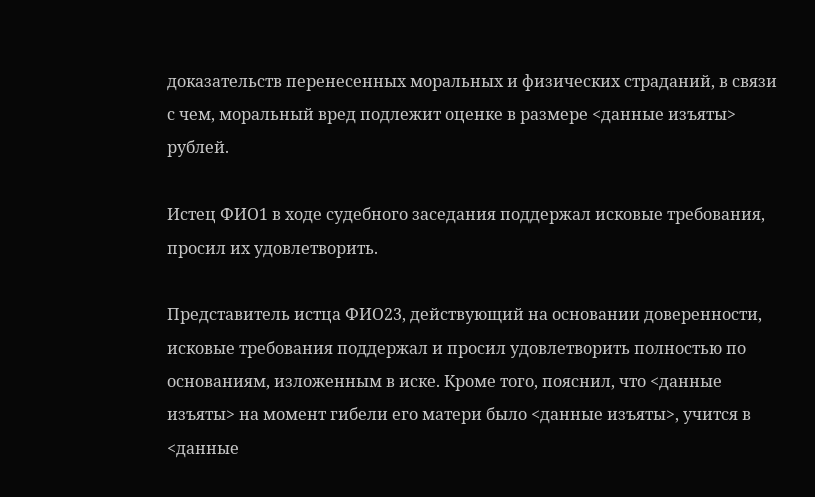доказательств перенесенных моральных и физических страданий, в связи с чем, моральный вред подлежит оценке в размере <данные изъяты> рублей.

Истец ФИО1 в ходе судебного заседания поддержал исковые требования, просил их удовлетворить.

Представитель истца ФИО23, действующий на основании доверенности, исковые требования поддержал и просил удовлетворить полностью по основаниям, изложенным в иске. Кроме того, пояснил, что <данные изъяты> на момент гибели его матери было <данные изъяты>, учится в <данные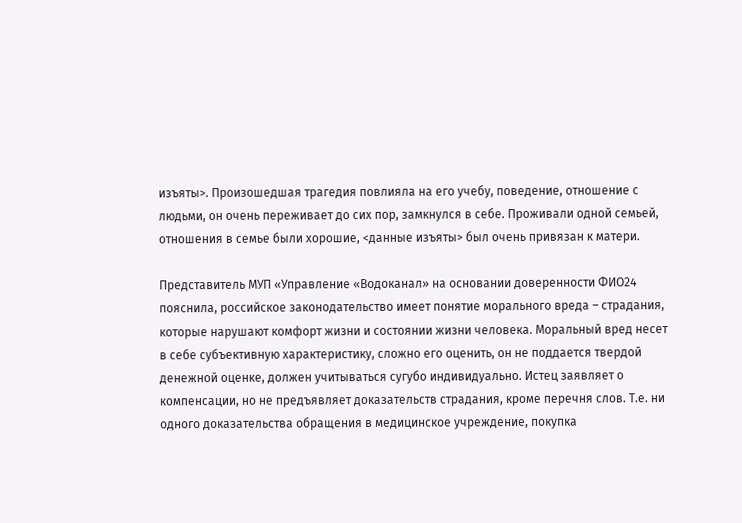изъяты>. Произошедшая трагедия повлияла на его учебу, поведение, отношение с людьми, он очень переживает до сих пор, замкнулся в себе. Проживали одной семьей, отношения в семье были хорошие, <данные изъяты> был очень привязан к матери.

Представитель МУП «Управление «Водоканал» на основании доверенности ФИО24 пояснила, российское законодательство имеет понятие морального вреда – страдания, которые нарушают комфорт жизни и состоянии жизни человека. Моральный вред несет в себе субъективную характеристику, сложно его оценить, он не поддается твердой денежной оценке, должен учитываться сугубо индивидуально. Истец заявляет о компенсации, но не предъявляет доказательств страдания, кроме перечня слов. Т.е. ни одного доказательства обращения в медицинское учреждение, покупка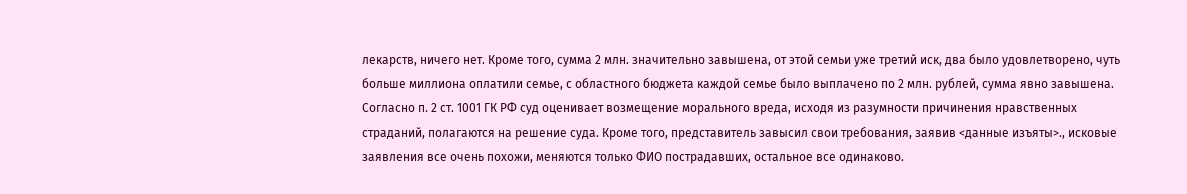лекарств, ничего нет. Кроме того, сумма 2 млн. значительно завышена, от этой семьи уже третий иск, два было удовлетворено, чуть больше миллиона оплатили семье, с областного бюджета каждой семье было выплачено по 2 млн. рублей, сумма явно завышена. Согласно п. 2 ст. 1001 ГК РФ суд оценивает возмещение морального вреда, исходя из разумности причинения нравственных страданий, полагаются на решение суда. Кроме того, представитель завысил свои требования, заявив <данные изъяты>., исковые заявления все очень похожи, меняются только ФИО пострадавших, остальное все одинаково.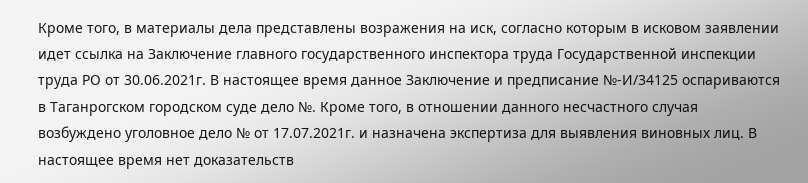Кроме того, в материалы дела представлены возражения на иск, согласно которым в исковом заявлении идет ссылка на Заключение главного государственного инспектора труда Государственной инспекции труда РО от 30.06.2021г. В настоящее время данное Заключение и предписание №-И/34125 оспариваются в Таганрогском городском суде дело №. Кроме того, в отношении данного несчастного случая возбуждено уголовное дело № от 17.07.2021г. и назначена экспертиза для выявления виновных лиц. В настоящее время нет доказательств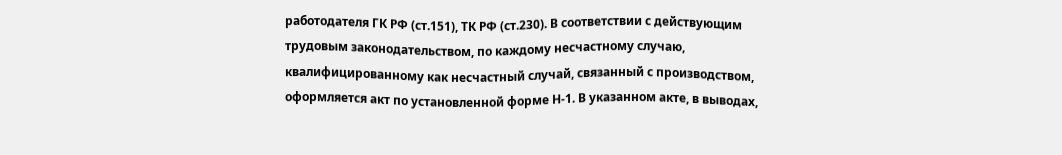работодателя ГК РФ (ст.151), ТК РФ (ст.230). В соответствии с действующим трудовым законодательством, по каждому несчастному случаю, квалифицированному как несчастный случай, связанный с производством, оформляется акт по установленной форме Н-1. В указанном акте, в выводах,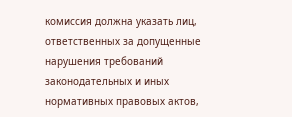комиссия должна указать лиц, ответственных за допущенные нарушения требований законодательных и иных нормативных правовых актов,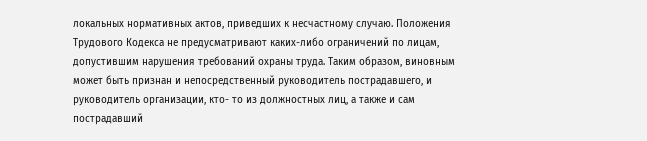локальных нормативных актов, приведших к несчастному случаю. Положения Трудового Кодекса не предусматривают каких-либо ограничений по лицам, допустившим нарушения требований охраны труда. Таким образом, виновным может быть признан и непосредственный руководитель пострадавшего, и руководитель организации, кто- то из должностных лиц, а также и сам пострадавший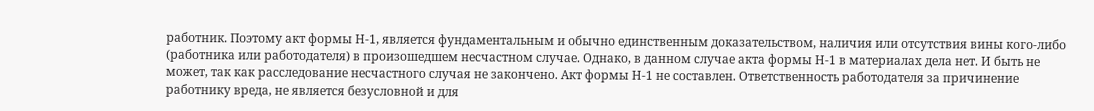работник. Поэтому акт формы Н-1, является фундаментальным и обычно единственным доказательством, наличия или отсутствия вины кого-либо (работника или работодателя) в произошедшем несчастном случае. Однако, в данном случае акта формы Н-1 в материалах дела нет. И быть не может, так как расследование несчастного случая не закончено. Акт формы Н-1 не составлен. Ответственность работодателя за причинение работнику вреда, не является безусловной и для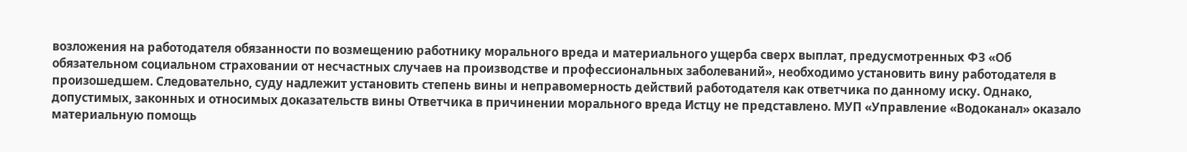возложения на работодателя обязанности по возмещению работнику морального вреда и материального ущерба сверх выплат, предусмотренных ФЗ «Об обязательном социальном страховании от несчастных случаев на производстве и профессиональных заболеваний», необходимо установить вину работодателя в произошедшем. Следовательно, суду надлежит установить степень вины и неправомерность действий работодателя как ответчика по данному иску. Однако, допустимых, законных и относимых доказательств вины Ответчика в причинении морального вреда Истцу не представлено. МУП «Управление «Водоканал» оказало материальную помощь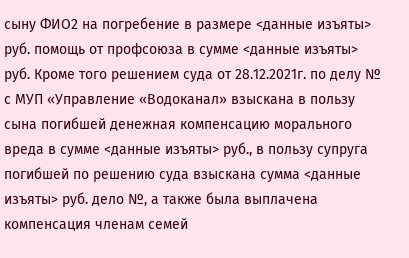сыну ФИО2 на погребение в размере <данные изъяты> руб. помощь от профсоюза в сумме <данные изъяты> руб. Кроме того решением суда от 28.12.2021г. по делу № с МУП «Управление «Водоканал» взыскана в пользу сына погибшей денежная компенсацию морального вреда в сумме <данные изъяты> руб., в пользу супруга погибшей по решению суда взыскана сумма <данные изъяты> руб. дело №, а также была выплачена компенсация членам семей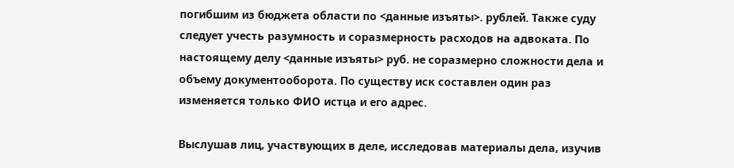погибшим из бюджета области по <данные изъяты>. рублей. Также суду следует учесть разумность и соразмерность расходов на адвоката. По настоящему делу <данные изъяты> руб. не соразмерно сложности дела и объему документооборота. По существу иск составлен один раз изменяется только ФИО истца и его адрес.

Выслушав лиц, участвующих в деле, исследовав материалы дела, изучив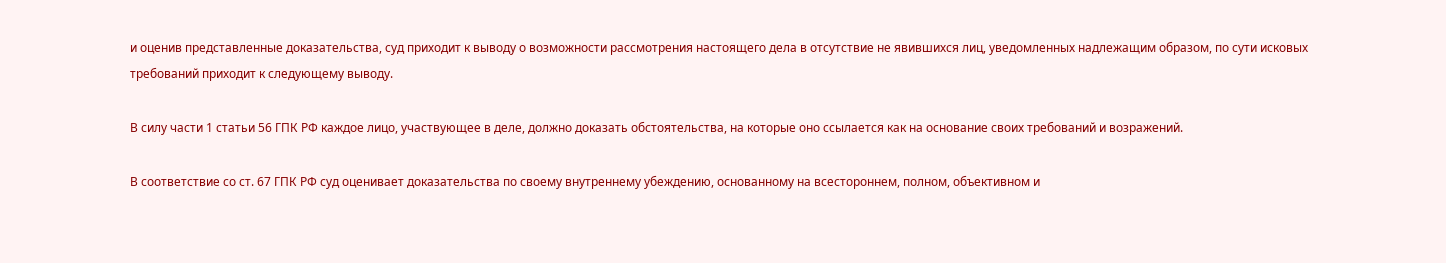и оценив представленные доказательства, суд приходит к выводу о возможности рассмотрения настоящего дела в отсутствие не явившихся лиц, уведомленных надлежащим образом, по сути исковых требований приходит к следующему выводу.

В силу части 1 статьи 56 ГПК РФ каждое лицо, участвующее в деле, должно доказать обстоятельства, на которые оно ссылается как на основание своих требований и возражений.

В соответствие со ст. 67 ГПК РФ суд оценивает доказательства по своему внутреннему убеждению, основанному на всестороннем, полном, объективном и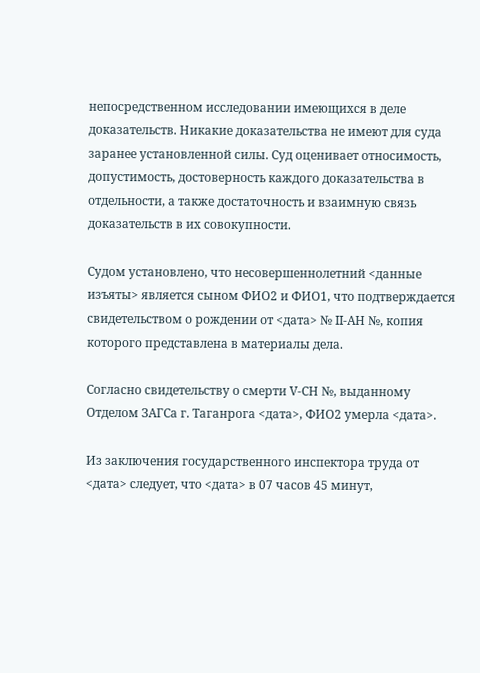непосредственном исследовании имеющихся в деле доказательств. Никакие доказательства не имеют для суда заранее установленной силы. Суд оценивает относимость, допустимость, достоверность каждого доказательства в отдельности, а также достаточность и взаимную связь доказательств в их совокупности.

Судом установлено, что несовершеннолетний <данные изъяты> является сыном ФИО2 и ФИО1, что подтверждается свидетельством о рождении от <дата> № II-АН №, копия которого представлена в материалы дела.

Согласно свидетельству о смерти V-СН №, выданному Отделом ЗАГСа г. Таганрога <дата>, ФИО2 умерла <дата>.

Из заключения государственного инспектора труда от <дата> следует, что <дата> в 07 часов 45 минут,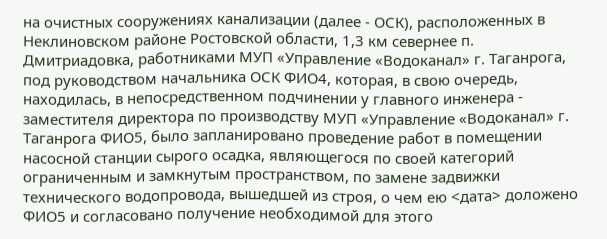на очистных сооружениях канализации (далее - ОСК), расположенных в Неклиновском районе Ростовской области, 1,3 км севернее п. Дмитриадовка, работниками МУП «Управление «Водоканал» г. Таганрога, под руководством начальника ОСК ФИО4, которая, в свою очередь, находилась, в непосредственном подчинении у главного инженера - заместителя директора по производству МУП «Управление «Водоканал» г. Таганрога ФИО5, было запланировано проведение работ в помещении насосной станции сырого осадка, являющегося по своей категорий ограниченным и замкнутым пространством, по замене задвижки технического водопровода, вышедшей из строя, о чем ею <дата> доложено ФИО5 и согласовано получение необходимой для этого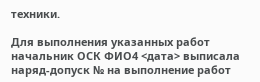техники.

Для выполнения указанных работ начальник ОСК ФИО4 <дата> выписала наряд-допуск № на выполнение работ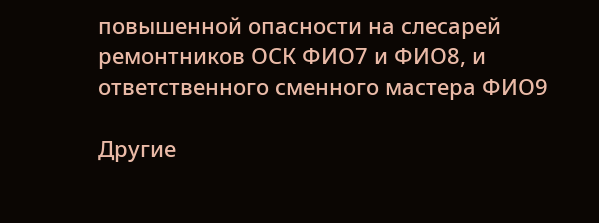повышенной опасности на слесарей ремонтников ОСК ФИО7 и ФИО8, и ответственного сменного мастера ФИО9

Другие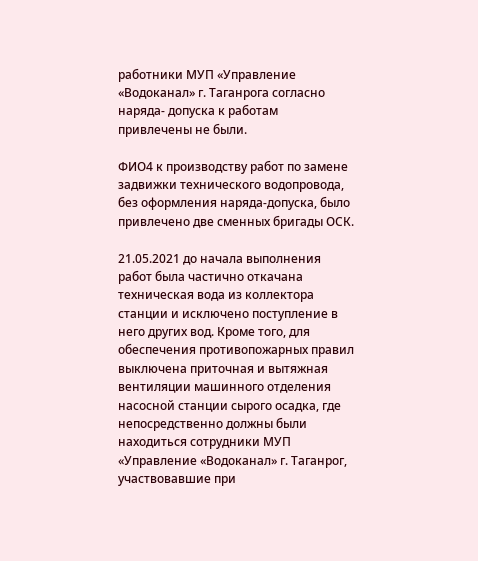работники МУП «Управление «Водоканал» г. Таганрога согласно наряда- допуска к работам привлечены не были.

ФИО4 к производству работ по замене задвижки технического водопровода, без оформления наряда-допуска, было привлечено две сменных бригады ОСК.

21.05.2021 до начала выполнения работ была частично откачана техническая вода из коллектора станции и исключено поступление в него других вод. Кроме того, для обеспечения противопожарных правил выключена приточная и вытяжная вентиляции машинного отделения насосной станции сырого осадка, где непосредственно должны были находиться сотрудники МУП «Управление «Водоканал» г. Таганрог, участвовавшие при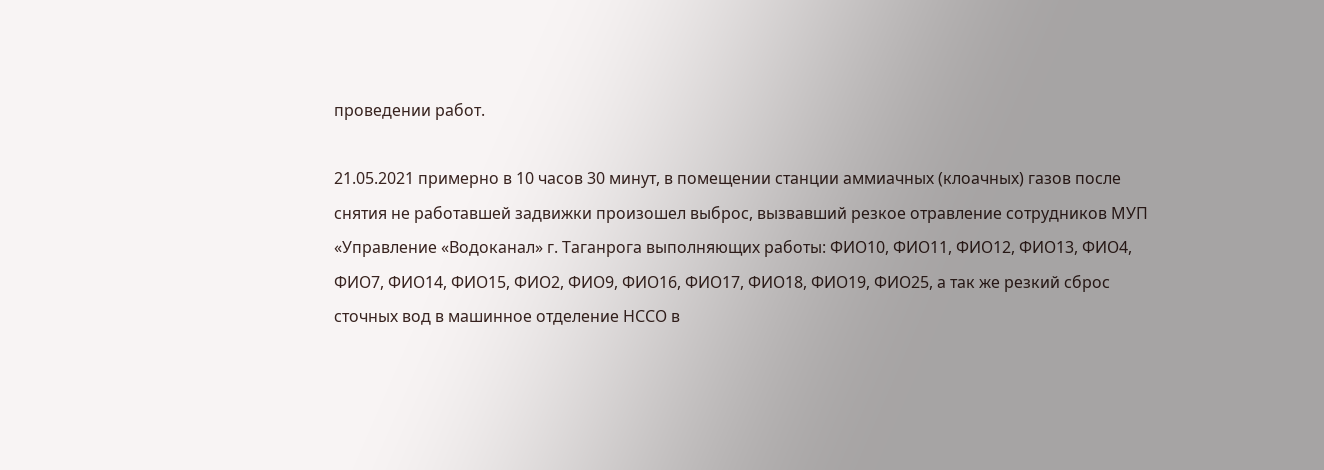проведении работ.

21.05.2021 примерно в 10 часов 30 минут, в помещении станции аммиачных (клоачных) газов после снятия не работавшей задвижки произошел выброс, вызвавший резкое отравление сотрудников МУП «Управление «Водоканал» г. Таганрога выполняющих работы: ФИО10, ФИО11, ФИО12, ФИО13, ФИО4, ФИО7, ФИО14, ФИО15, ФИО2, ФИО9, ФИО16, ФИО17, ФИО18, ФИО19, ФИО25, а так же резкий сброс сточных вод в машинное отделение НССО в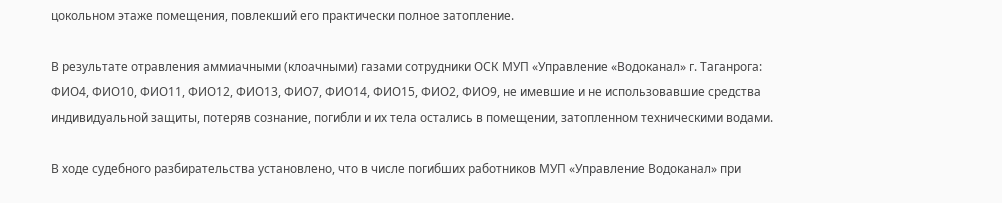цокольном этаже помещения, повлекший его практически полное затопление.

В результате отравления аммиачными (клоачными) газами сотрудники ОСК МУП «Управление «Водоканал» г. Таганрога: ФИО4, ФИО10, ФИО11, ФИО12, ФИО13, ФИО7, ФИО14, ФИО15, ФИО2, ФИО9, не имевшие и не использовавшие средства индивидуальной защиты, потеряв сознание, погибли и их тела остались в помещении, затопленном техническими водами.

В ходе судебного разбирательства установлено, что в числе погибших работников МУП «Управление Водоканал» при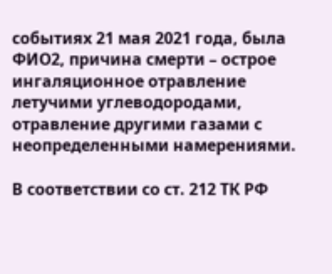событиях 21 мая 2021 года, была ФИО2, причина смерти – острое ингаляционное отравление летучими углеводородами, отравление другими газами с неопределенными намерениями.

В соответствии со ст. 212 ТК РФ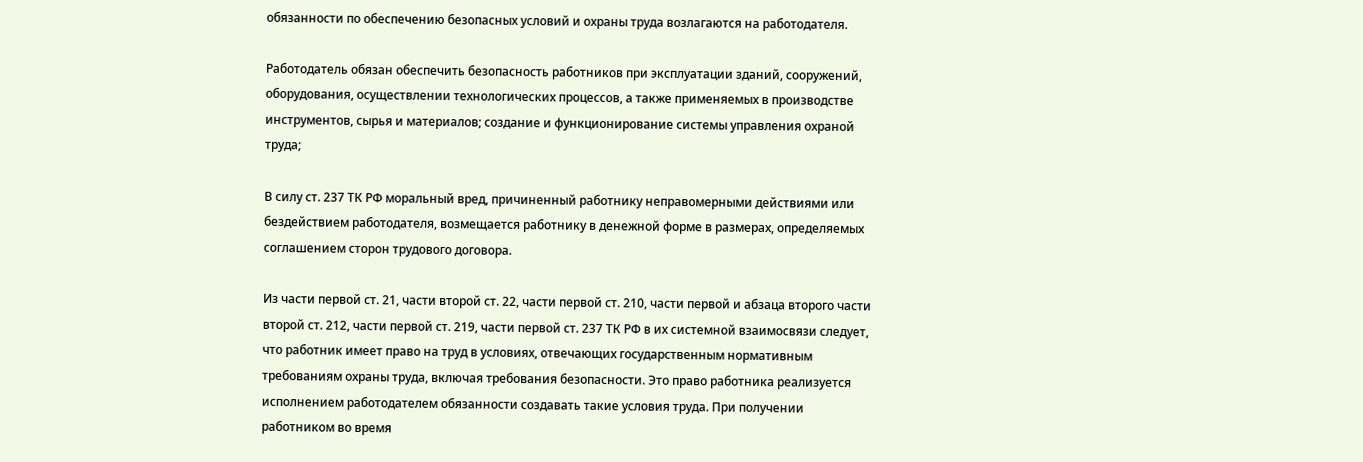обязанности по обеспечению безопасных условий и охраны труда возлагаются на работодателя.

Работодатель обязан обеспечить безопасность работников при эксплуатации зданий, сооружений, оборудования, осуществлении технологических процессов, а также применяемых в производстве инструментов, сырья и материалов; создание и функционирование системы управления охраной труда;

В силу ст. 237 ТК РФ моральный вред, причиненный работнику неправомерными действиями или бездействием работодателя, возмещается работнику в денежной форме в размерах, определяемых соглашением сторон трудового договора.

Из части первой ст. 21, части второй ст. 22, части первой ст. 210, части первой и абзаца второго части второй ст. 212, части первой ст. 219, части первой ст. 237 ТК РФ в их системной взаимосвязи следует, что работник имеет право на труд в условиях, отвечающих государственным нормативным требованиям охраны труда, включая требования безопасности. Это право работника реализуется исполнением работодателем обязанности создавать такие условия труда. При получении работником во время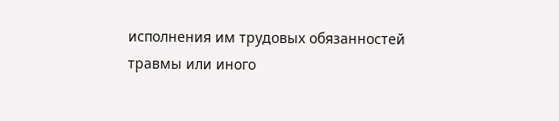исполнения им трудовых обязанностей травмы или иного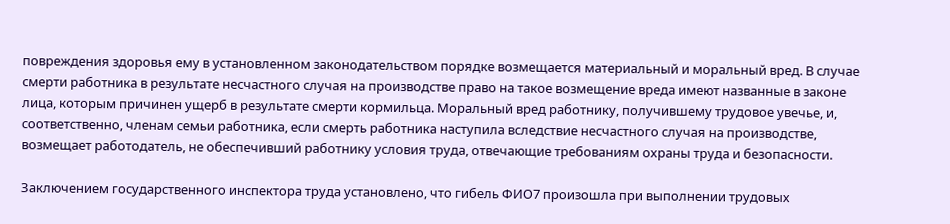повреждения здоровья ему в установленном законодательством порядке возмещается материальный и моральный вред. В случае смерти работника в результате несчастного случая на производстве право на такое возмещение вреда имеют названные в законе лица, которым причинен ущерб в результате смерти кормильца. Моральный вред работнику, получившему трудовое увечье, и, соответственно, членам семьи работника, если смерть работника наступила вследствие несчастного случая на производстве, возмещает работодатель, не обеспечивший работнику условия труда, отвечающие требованиям охраны труда и безопасности.

Заключением государственного инспектора труда установлено, что гибель ФИО7 произошла при выполнении трудовых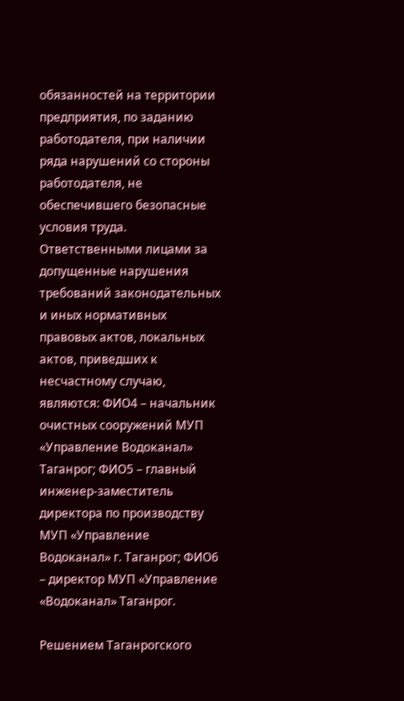обязанностей на территории предприятия, по заданию работодателя, при наличии ряда нарушений со стороны работодателя, не обеспечившего безопасные условия труда. Ответственными лицами за допущенные нарушения требований законодательных и иных нормативных правовых актов, локальных актов, приведших к несчастному случаю, являются: ФИО4 – начальник очистных сооружений МУП «Управление Водоканал» Таганрог; ФИО5 – главный инженер-заместитель директора по производству МУП «Управление Водоканал» г. Таганрог; ФИО6 – директор МУП «Управление «Водоканал» Таганрог.

Решением Таганрогского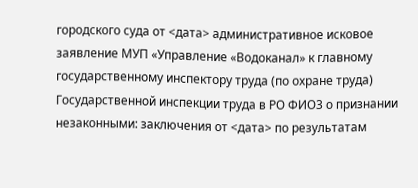городского суда от <дата> административное исковое заявление МУП «Управление «Водоканал» к главному государственному инспектору труда (по охране труда) Государственной инспекции труда в РО ФИО3 о признании незаконными: заключения от <дата> по результатам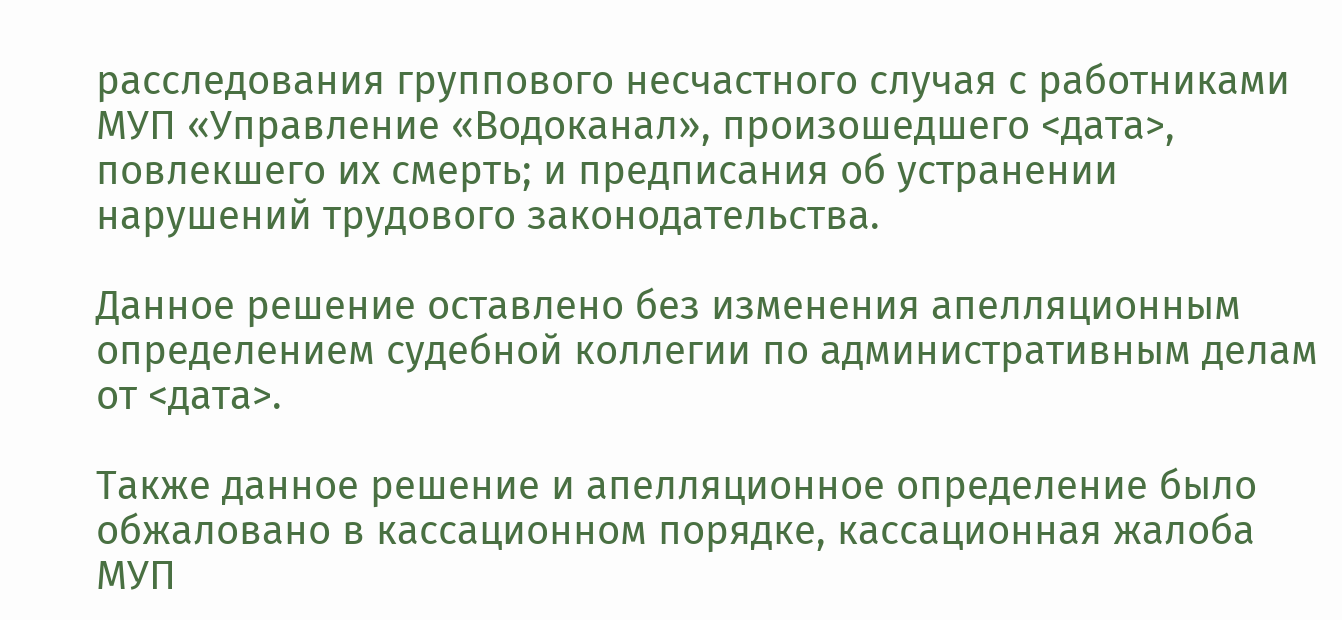расследования группового несчастного случая с работниками МУП «Управление «Водоканал», произошедшего <дата>, повлекшего их смерть; и предписания об устранении нарушений трудового законодательства.

Данное решение оставлено без изменения апелляционным определением судебной коллегии по административным делам от <дата>.

Также данное решение и апелляционное определение было обжаловано в кассационном порядке, кассационная жалоба МУП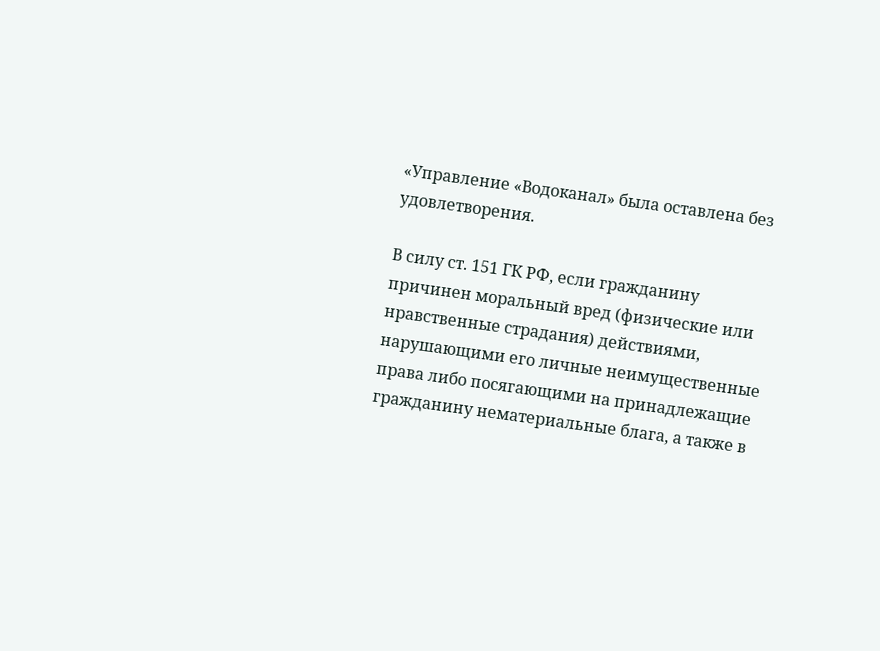«Управление «Водоканал» была оставлена без удовлетворения.

В силу ст. 151 ГК РФ, если гражданину причинен моральный вред (физические или нравственные страдания) действиями, нарушающими его личные неимущественные права либо посягающими на принадлежащие гражданину нематериальные блага, а также в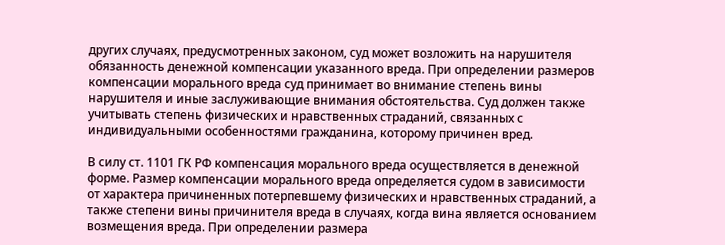других случаях, предусмотренных законом, суд может возложить на нарушителя обязанность денежной компенсации указанного вреда. При определении размеров компенсации морального вреда суд принимает во внимание степень вины нарушителя и иные заслуживающие внимания обстоятельства. Суд должен также учитывать степень физических и нравственных страданий, связанных с индивидуальными особенностями гражданина, которому причинен вред.

В силу ст. 1101 ГК РФ компенсация морального вреда осуществляется в денежной форме. Размер компенсации морального вреда определяется судом в зависимости от характера причиненных потерпевшему физических и нравственных страданий, а также степени вины причинителя вреда в случаях, когда вина является основанием возмещения вреда. При определении размера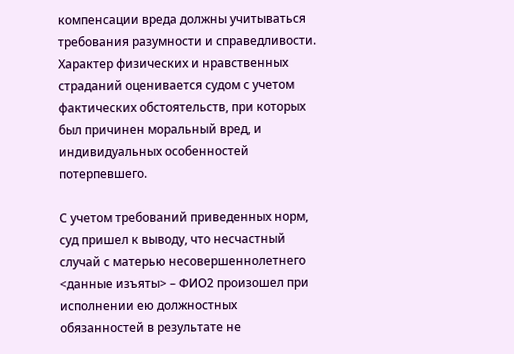компенсации вреда должны учитываться требования разумности и справедливости. Характер физических и нравственных страданий оценивается судом с учетом фактических обстоятельств, при которых был причинен моральный вред, и индивидуальных особенностей потерпевшего.

С учетом требований приведенных норм, суд пришел к выводу, что несчастный случай с матерью несовершеннолетнего <данные изъяты> – ФИО2 произошел при исполнении ею должностных обязанностей в результате не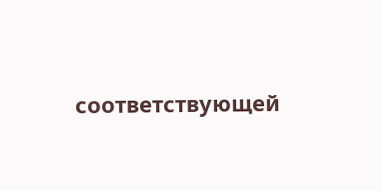соответствующей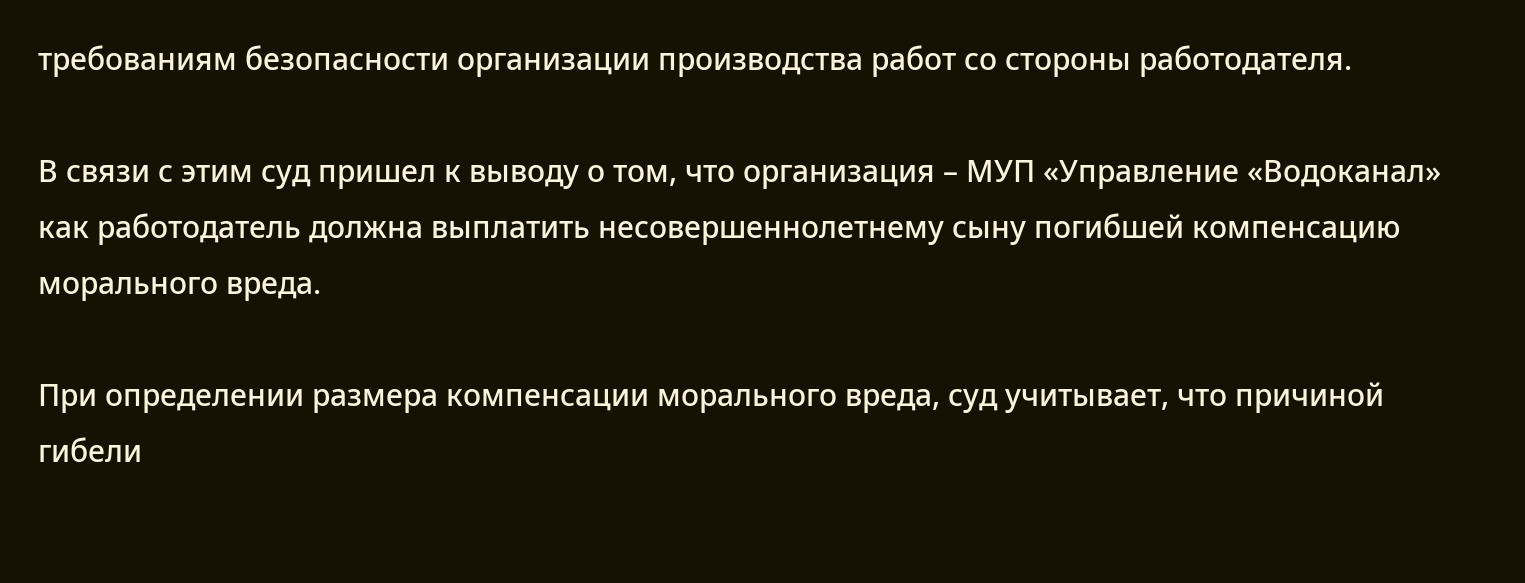требованиям безопасности организации производства работ со стороны работодателя.

В связи с этим суд пришел к выводу о том, что организация – МУП «Управление «Водоканал» как работодатель должна выплатить несовершеннолетнему сыну погибшей компенсацию морального вреда.

При определении размера компенсации морального вреда, суд учитывает, что причиной гибели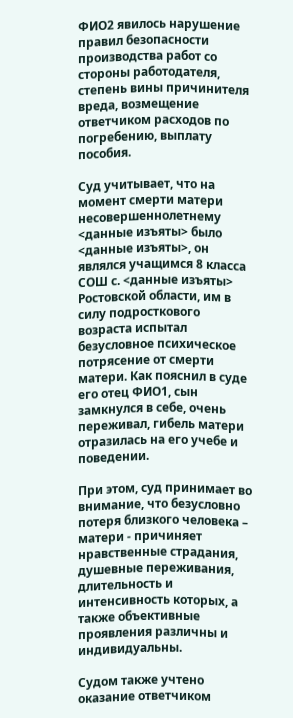ФИО2 явилось нарушение правил безопасности производства работ со стороны работодателя, степень вины причинителя вреда, возмещение ответчиком расходов по погребению, выплату пособия.

Суд учитывает, что на момент смерти матери несовершеннолетнему <данные изъяты> было <данные изъяты>, он являлся учащимся 8 класса СОШ с. <данные изъяты> Ростовской области, им в силу подросткового возраста испытал безусловное психическое потрясение от смерти матери. Как пояснил в суде его отец ФИО1, сын замкнулся в себе, очень переживал, гибель матери отразилась на его учебе и поведении.

При этом, суд принимает во внимание, что безусловно потеря близкого человека – матери - причиняет нравственные страдания, душевные переживания, длительность и интенсивность которых, а также объективные проявления различны и индивидуальны.

Судом также учтено оказание ответчиком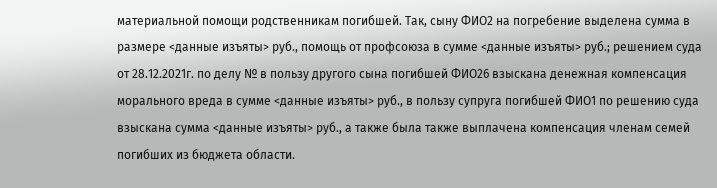материальной помощи родственникам погибшей. Так, сыну ФИО2 на погребение выделена сумма в размере <данные изъяты> руб., помощь от профсоюза в сумме <данные изъяты> руб.; решением суда от 28.12.2021г. по делу № в пользу другого сына погибшей ФИО26 взыскана денежная компенсация морального вреда в сумме <данные изъяты> руб., в пользу супруга погибшей ФИО1 по решению суда взыскана сумма <данные изъяты> руб., а также была также выплачена компенсация членам семей погибших из бюджета области.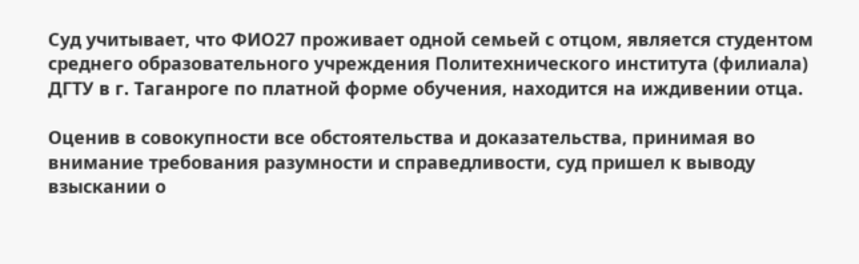Суд учитывает, что ФИО27 проживает одной семьей с отцом, является студентом среднего образовательного учреждения Политехнического института (филиала) ДГТУ в г. Таганроге по платной форме обучения, находится на иждивении отца.

Оценив в совокупности все обстоятельства и доказательства, принимая во внимание требования разумности и справедливости, суд пришел к выводу взыскании о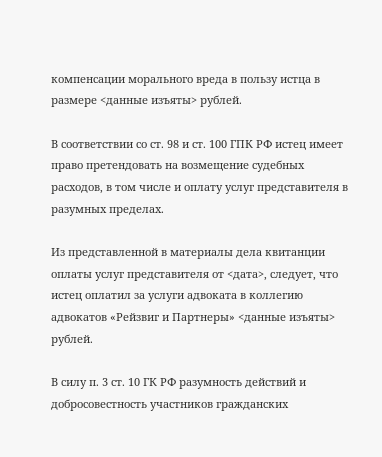компенсации морального вреда в пользу истца в размере <данные изъяты> рублей.

В соответствии со ст. 98 и ст. 100 ГПК РФ истец имеет право претендовать на возмещение судебных расходов, в том числе и оплату услуг представителя в разумных пределах.

Из представленной в материалы дела квитанции оплаты услуг представителя от <дата>, следует, что истец оплатил за услуги адвоката в коллегию адвокатов «Рейзвиг и Партнеры» <данные изъяты> рублей.

В силу п. 3 ст. 10 ГК РФ разумность действий и добросовестность участников гражданских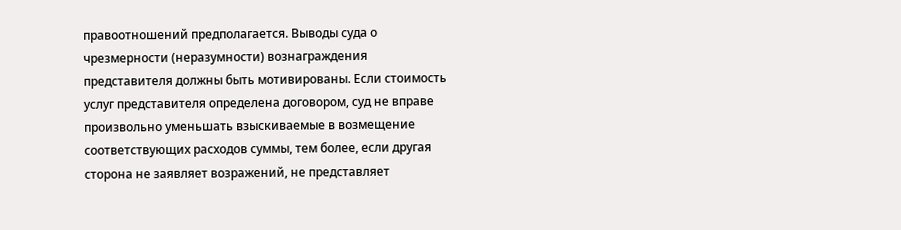правоотношений предполагается. Выводы суда о чрезмерности (неразумности) вознаграждения представителя должны быть мотивированы. Если стоимость услуг представителя определена договором, суд не вправе произвольно уменьшать взыскиваемые в возмещение соответствующих расходов суммы, тем более, если другая сторона не заявляет возражений, не представляет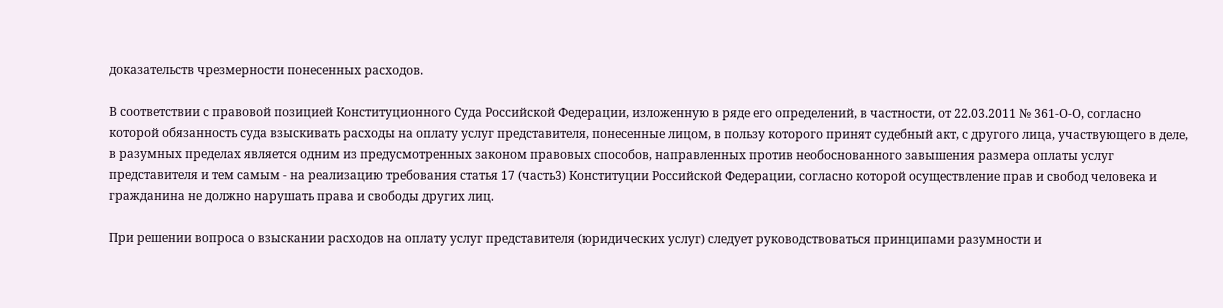доказательств чрезмерности понесенных расходов.

В соответствии с правовой позицией Конституционного Суда Российской Федерации, изложенную в ряде его определений, в частности, от 22.03.2011 № 361-О-О, согласно которой обязанность суда взыскивать расходы на оплату услуг представителя, понесенные лицом, в пользу которого принят судебный акт, с другого лица, участвующего в деле, в разумных пределах является одним из предусмотренных законом правовых способов, направленных против необоснованного завышения размера оплаты услуг представителя и тем самым - на реализацию требования статья 17 (часть3) Конституции Российской Федерации, согласно которой осуществление прав и свобод человека и гражданина не должно нарушать права и свободы других лиц.

При решении вопроса о взыскании расходов на оплату услуг представителя (юридических услуг) следует руководствоваться принципами разумности и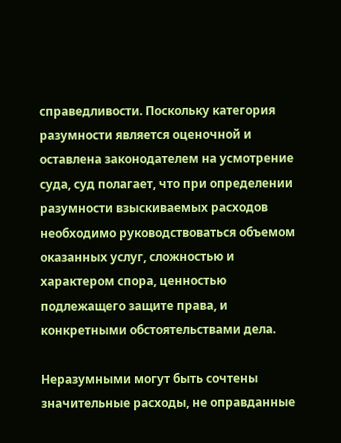справедливости. Поскольку категория разумности является оценочной и оставлена законодателем на усмотрение суда, суд полагает, что при определении разумности взыскиваемых расходов необходимо руководствоваться объемом оказанных услуг, сложностью и характером спора, ценностью подлежащего защите права, и конкретными обстоятельствами дела.

Неразумными могут быть сочтены значительные расходы, не оправданные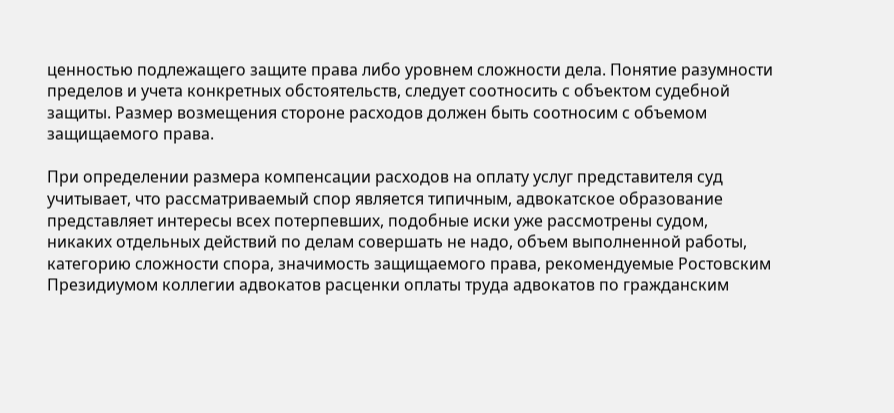ценностью подлежащего защите права либо уровнем сложности дела. Понятие разумности пределов и учета конкретных обстоятельств, следует соотносить с объектом судебной защиты. Размер возмещения стороне расходов должен быть соотносим с объемом защищаемого права.

При определении размера компенсации расходов на оплату услуг представителя суд учитывает, что рассматриваемый спор является типичным, адвокатское образование представляет интересы всех потерпевших, подобные иски уже рассмотрены судом, никаких отдельных действий по делам совершать не надо, объем выполненной работы, категорию сложности спора, значимость защищаемого права, рекомендуемые Ростовским Президиумом коллегии адвокатов расценки оплаты труда адвокатов по гражданским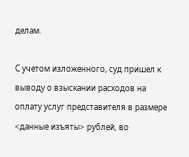делам.

С учетом изложенного, суд пришел к выводу о взыскании расходов на оплату услуг представителя в размере <данные изъяты> рублей, во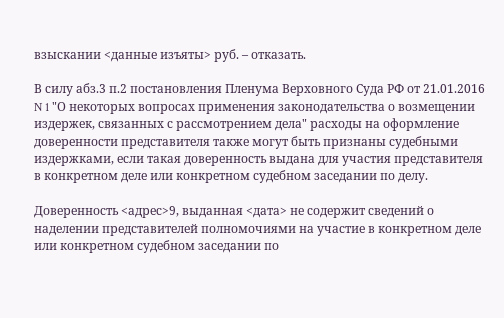взыскании <данные изъяты> руб. – отказать.

В силу абз.3 п.2 постановления Пленума Верховного Суда РФ от 21.01.2016 N 1 "О некоторых вопросах применения законодательства о возмещении издержек, связанных с рассмотрением дела" расходы на оформление доверенности представителя также могут быть признаны судебными издержками, если такая доверенность выдана для участия представителя в конкретном деле или конкретном судебном заседании по делу.

Доверенность <адрес>9, выданная <дата> не содержит сведений о наделении представителей полномочиями на участие в конкретном деле или конкретном судебном заседании по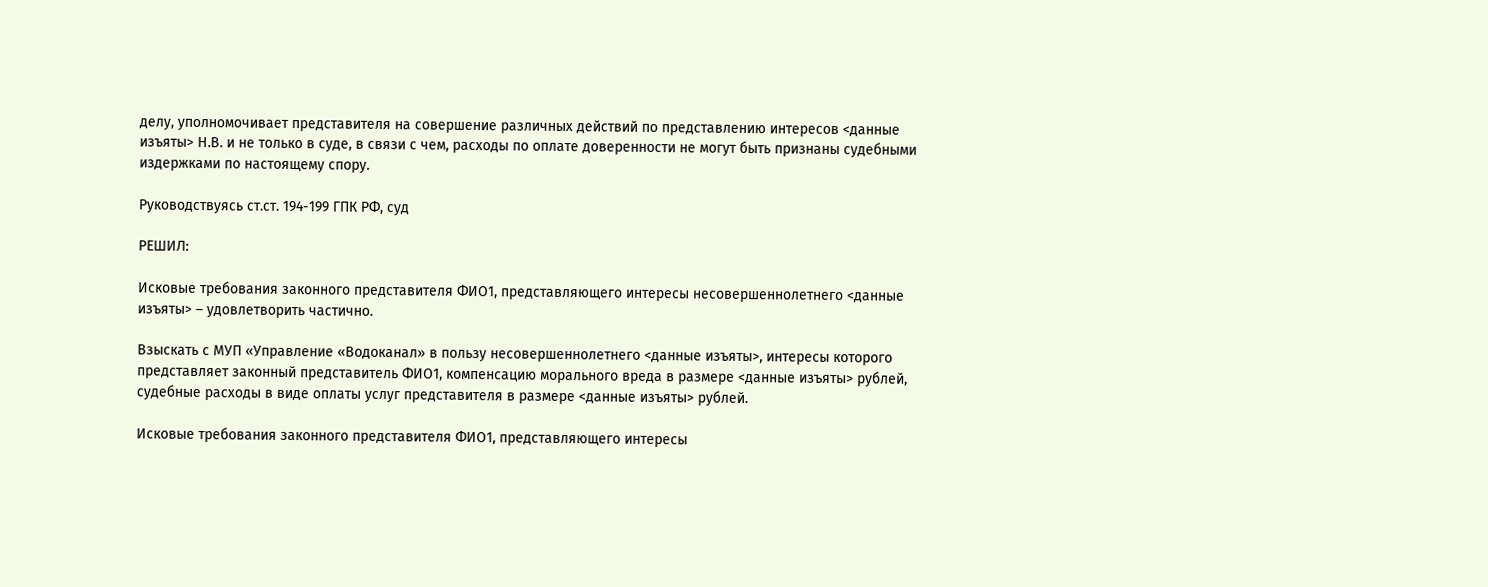делу, уполномочивает представителя на совершение различных действий по представлению интересов <данные изъяты> Н.В. и не только в суде, в связи с чем, расходы по оплате доверенности не могут быть признаны судебными издержками по настоящему спору.

Руководствуясь ст.ст. 194-199 ГПК РФ, суд

РЕШИЛ:

Исковые требования законного представителя ФИО1, представляющего интересы несовершеннолетнего <данные изъяты> – удовлетворить частично.

Взыскать с МУП «Управление «Водоканал» в пользу несовершеннолетнего <данные изъяты>, интересы которого представляет законный представитель ФИО1, компенсацию морального вреда в размере <данные изъяты> рублей, судебные расходы в виде оплаты услуг представителя в размере <данные изъяты> рублей.

Исковые требования законного представителя ФИО1, представляющего интересы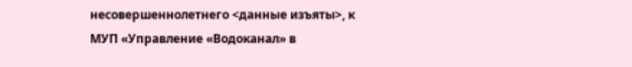несовершеннолетнего <данные изъяты>, к МУП «Управление «Водоканал» в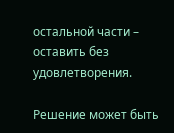остальной части – оставить без удовлетворения.

Решение может быть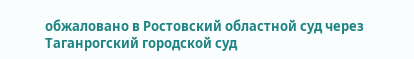обжаловано в Ростовский областной суд через Таганрогский городской суд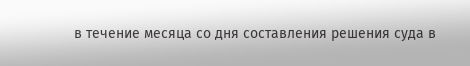в течение месяца со дня составления решения суда в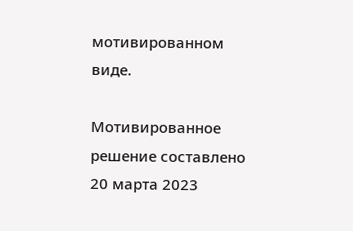мотивированном виде.

Мотивированное решение составлено 20 марта 2023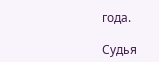года.

Судья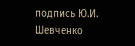подпись Ю.И. Шевченко